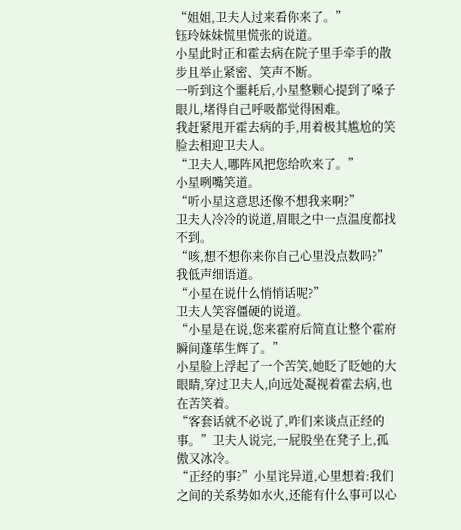“姐姐,卫夫人过来看你来了。”
钰玲妹妹慌里慌张的说道。
小星此时正和霍去病在院子里手牵手的散步且举止紧密、笑声不断。
一听到这个噩耗后,小星整颗心提到了嗓子眼儿,堵得自己呼吸都觉得困难。
我赶紧甩开霍去病的手,用着极其尴尬的笑脸去相迎卫夫人。
“卫夫人,哪阵风把您给吹来了。”
小星咧嘴笑道。
“听小星这意思还像不想我来啊?”
卫夫人冷冷的说道,眉眼之中一点温度都找不到。
“咳,想不想你来你自己心里没点数吗?”我低声细语道。
“小星在说什么悄悄话呢?”
卫夫人笑容僵硬的说道。
“小星是在说,您来霍府后简直让整个霍府瞬间蓬荜生辉了。”
小星脸上浮起了一个苦笑,她眨了眨她的大眼睛,穿过卫夫人,向远处凝视着霍去病,也在苦笑着。
“客套话就不必说了,咋们来谈点正经的事。”卫夫人说完,一屁股坐在凳子上,孤傲又冰冷。
“正经的事?”小星诧异道,心里想着:我们之间的关系势如水火,还能有什么事可以心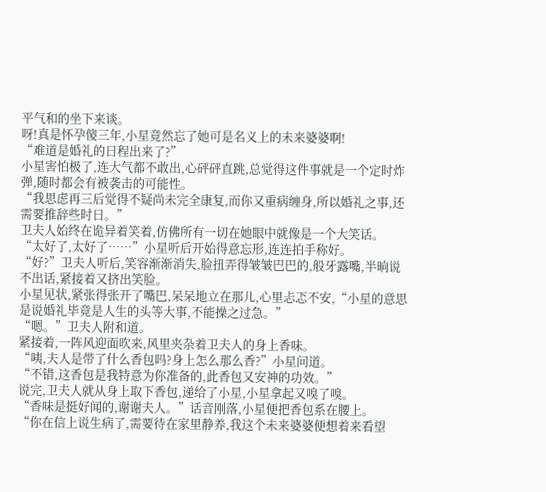平气和的坐下来谈。
呀!真是怀孕傻三年,小星竟然忘了她可是名义上的未来婆婆啊!
“难道是婚礼的日程出来了?”
小星害怕极了,连大气都不敢出,心砰砰直跳,总觉得这件事就是一个定时炸弹,随时都会有被袭击的可能性。
“我思虑再三后觉得不疑尚未完全康复,而你又重病缠身,所以婚礼之事,还需要推辞些时日。”
卫夫人始终在诡异着笑着,仿佛所有一切在她眼中就像是一个大笑话。
“太好了,太好了……”小星听后开始得意忘形,连连拍手称好。
“好?”卫夫人听后,笑容渐渐消失,脸扭弄得皱皱巴巴的,般牙露嘴,半晌说不出话,紧接着又挤出笑脸。
小星见状,紧张得张开了嘴巴,呆呆地立在那儿,心里忐忑不安,“小星的意思是说婚礼毕竟是人生的头等大事,不能操之过急。”
“嗯。”卫夫人附和道。
紧接着,一阵风迎面吹来,风里夹杂着卫夫人的身上香味。
“咦,夫人是带了什么香包吗?身上怎么那么香?”小星问道。
“不错,这香包是我特意为你准备的,此香包又安神的功效。”
说完,卫夫人就从身上取下香包,递给了小星,小星拿起又嗅了嗅。
“香味是挺好闻的,谢谢夫人。”话音刚落,小星便把香包系在腰上。
“你在信上说生病了,需要待在家里静养,我这个未来婆婆便想着来看望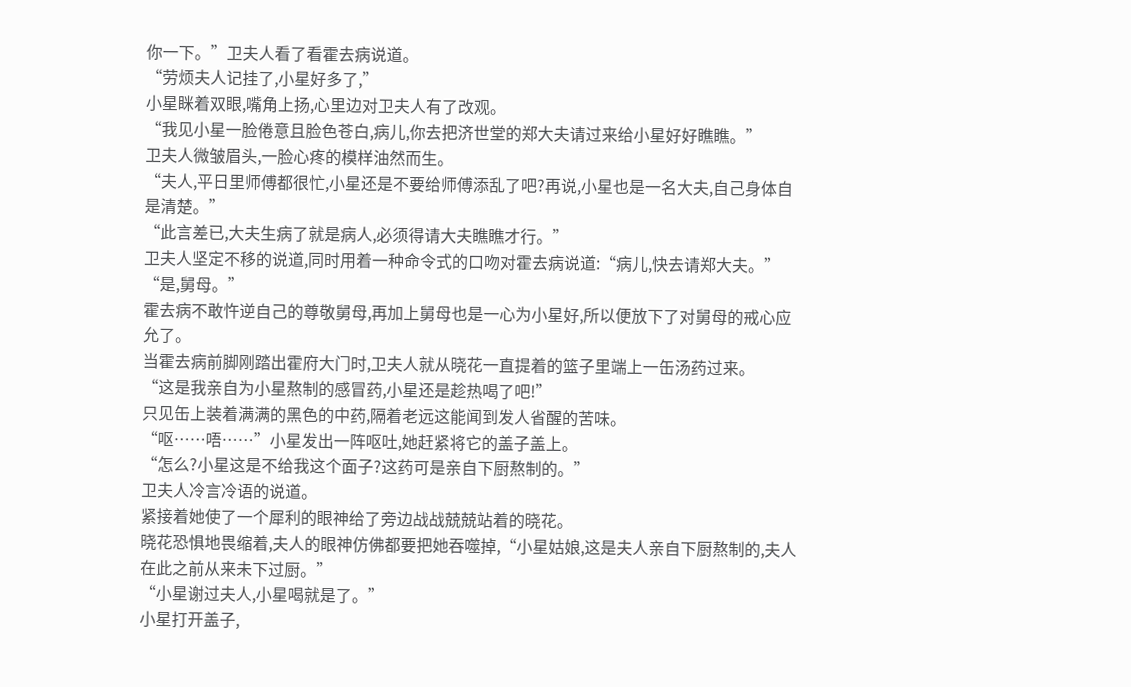你一下。”卫夫人看了看霍去病说道。
“劳烦夫人记挂了,小星好多了,”
小星眯着双眼,嘴角上扬,心里边对卫夫人有了改观。
“我见小星一脸倦意且脸色苍白,病儿,你去把济世堂的郑大夫请过来给小星好好瞧瞧。”
卫夫人微皱眉头,一脸心疼的模样油然而生。
“夫人,平日里师傅都很忙,小星还是不要给师傅添乱了吧?再说,小星也是一名大夫,自己身体自是清楚。”
“此言差已,大夫生病了就是病人,必须得请大夫瞧瞧才行。”
卫夫人坚定不移的说道,同时用着一种命令式的口吻对霍去病说道:“病儿,快去请郑大夫。”
“是,舅母。”
霍去病不敢忤逆自己的尊敬舅母,再加上舅母也是一心为小星好,所以便放下了对舅母的戒心应允了。
当霍去病前脚刚踏出霍府大门时,卫夫人就从晓花一直提着的篮子里端上一缶汤药过来。
“这是我亲自为小星熬制的感冒药,小星还是趁热喝了吧!”
只见缶上装着满满的黑色的中药,隔着老远这能闻到发人省醒的苦味。
“呕……唔……”小星发出一阵呕吐,她赶紧将它的盖子盖上。
“怎么?小星这是不给我这个面子?这药可是亲自下厨熬制的。”
卫夫人冷言冷语的说道。
紧接着她使了一个犀利的眼神给了旁边战战兢兢站着的晓花。
晓花恐惧地畏缩着,夫人的眼神仿佛都要把她吞噬掉,“小星姑娘,这是夫人亲自下厨熬制的,夫人在此之前从来未下过厨。”
“小星谢过夫人,小星喝就是了。”
小星打开盖子,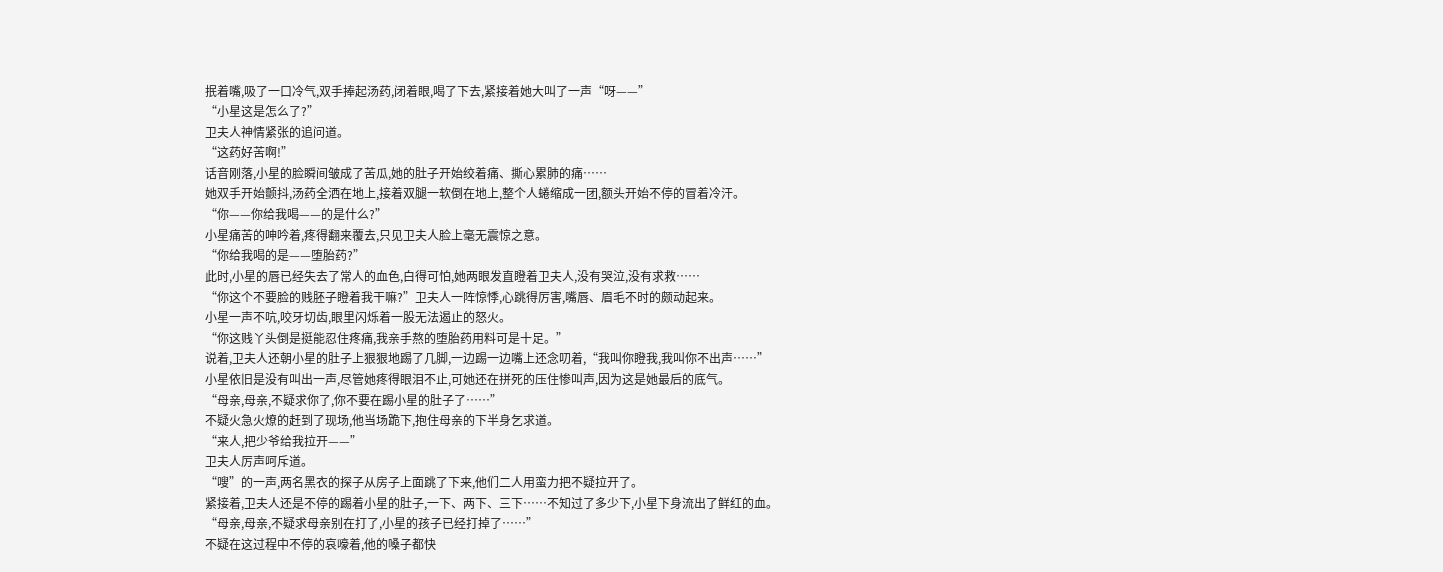抿着嘴,吸了一口冷气,双手捧起汤药,闭着眼,喝了下去,紧接着她大叫了一声“呀——”
“小星这是怎么了?”
卫夫人神情紧张的追问道。
“这药好苦啊!”
话音刚落,小星的脸瞬间皱成了苦瓜,她的肚子开始绞着痛、撕心累肺的痛……
她双手开始颤抖,汤药全洒在地上,接着双腿一软倒在地上,整个人蜷缩成一团,额头开始不停的冒着冷汗。
“你——你给我喝——的是什么?”
小星痛苦的呻吟着,疼得翻来覆去,只见卫夫人脸上毫无震惊之意。
“你给我喝的是——堕胎药?”
此时,小星的唇已经失去了常人的血色,白得可怕,她两眼发直瞪着卫夫人,没有哭泣,没有求救……
“你这个不要脸的贱胚子瞪着我干嘛?”卫夫人一阵惊悸,心跳得厉害,嘴唇、眉毛不时的颇动起来。
小星一声不吭,咬牙切齿,眼里闪烁着一股无法遏止的怒火。
“你这贱丫头倒是挺能忍住疼痛,我亲手熬的堕胎药用料可是十足。”
说着,卫夫人还朝小星的肚子上狠狠地踢了几脚,一边踢一边嘴上还念叨着,“我叫你瞪我,我叫你不出声……”
小星依旧是没有叫出一声,尽管她疼得眼泪不止,可她还在拼死的压住惨叫声,因为这是她最后的底气。
“母亲,母亲,不疑求你了,你不要在踢小星的肚子了……”
不疑火急火燎的赶到了现场,他当场跪下,抱住母亲的下半身乞求道。
“来人,把少爷给我拉开——”
卫夫人厉声呵斥道。
“嗖”的一声,两名黑衣的探子从房子上面跳了下来,他们二人用蛮力把不疑拉开了。
紧接着,卫夫人还是不停的踢着小星的肚子,一下、两下、三下……不知过了多少下,小星下身流出了鲜红的血。
“母亲,母亲,不疑求母亲别在打了,小星的孩子已经打掉了……”
不疑在这过程中不停的哀嚎着,他的嗓子都快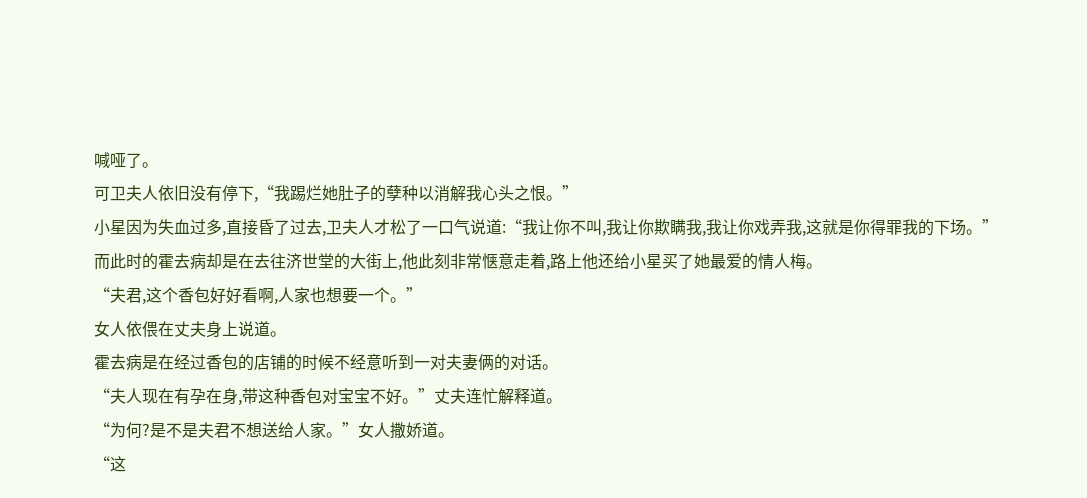喊哑了。
可卫夫人依旧没有停下,“我踢烂她肚子的孽种以消解我心头之恨。”
小星因为失血过多,直接昏了过去,卫夫人才松了一口气说道:“我让你不叫,我让你欺瞒我,我让你戏弄我,这就是你得罪我的下场。”
而此时的霍去病却是在去往济世堂的大街上,他此刻非常惬意走着,路上他还给小星买了她最爱的情人梅。
“夫君,这个香包好好看啊,人家也想要一个。”
女人依偎在丈夫身上说道。
霍去病是在经过香包的店铺的时候不经意听到一对夫妻俩的对话。
“夫人现在有孕在身,带这种香包对宝宝不好。”丈夫连忙解释道。
“为何?是不是夫君不想送给人家。”女人撒娇道。
“这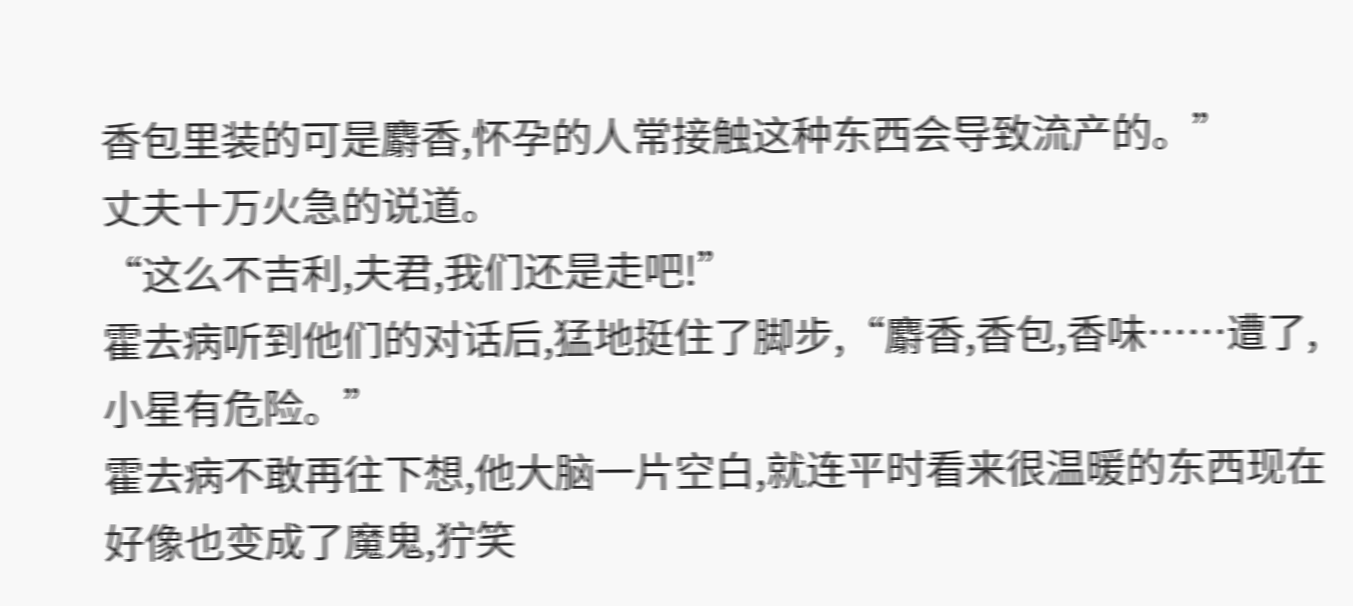香包里装的可是麝香,怀孕的人常接触这种东西会导致流产的。”
丈夫十万火急的说道。
“这么不吉利,夫君,我们还是走吧!”
霍去病听到他们的对话后,猛地挺住了脚步,“麝香,香包,香味……遭了,小星有危险。”
霍去病不敢再往下想,他大脑一片空白,就连平时看来很温暖的东西现在好像也变成了魔鬼,狞笑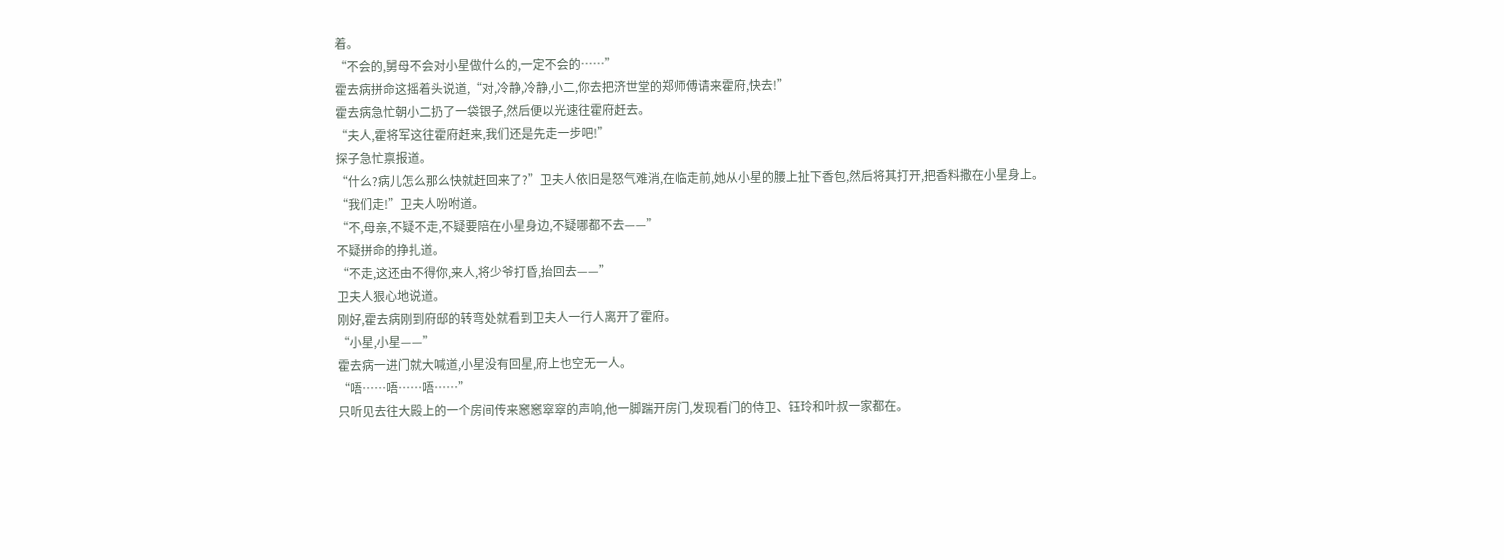着。
“不会的,舅母不会对小星做什么的,一定不会的……”
霍去病拼命这摇着头说道,“对,冷静,冷静,小二,你去把济世堂的郑师傅请来霍府,快去!”
霍去病急忙朝小二扔了一袋银子,然后便以光速往霍府赶去。
“夫人,霍将军这往霍府赶来,我们还是先走一步吧!”
探子急忙禀报道。
“什么?病儿怎么那么快就赶回来了?”卫夫人依旧是怒气难消,在临走前,她从小星的腰上扯下香包,然后将其打开,把香料撒在小星身上。
“我们走!”卫夫人吩咐道。
“不,母亲,不疑不走,不疑要陪在小星身边,不疑哪都不去——”
不疑拼命的挣扎道。
“不走,这还由不得你,来人,将少爷打昏,抬回去——”
卫夫人狠心地说道。
刚好,霍去病刚到府邸的转弯处就看到卫夫人一行人离开了霍府。
“小星,小星——”
霍去病一进门就大喊道,小星没有回星,府上也空无一人。
“唔……唔……唔……”
只听见去往大殿上的一个房间传来窸窸窣窣的声响,他一脚踹开房门,发现看门的侍卫、钰玲和叶叔一家都在。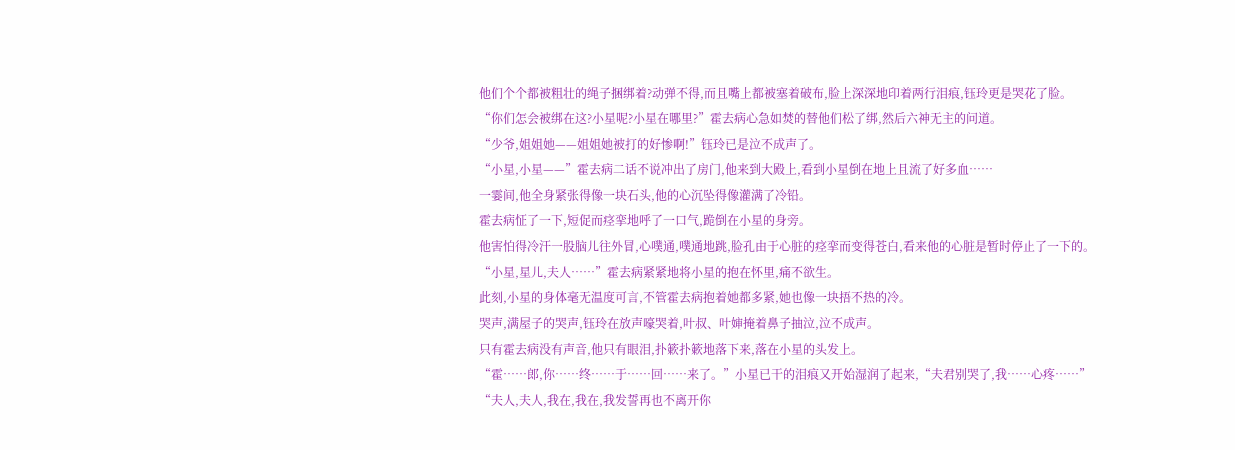他们个个都被粗壮的绳子捆绑着?动弹不得,而且嘴上都被塞着破布,脸上深深地印着两行泪痕,钰玲更是哭花了脸。
“你们怎会被绑在这?小星呢?小星在哪里?”霍去病心急如焚的替他们松了绑,然后六神无主的问道。
“少爷,姐姐她——姐姐她被打的好惨啊!”钰玲已是泣不成声了。
“小星,小星——”霍去病二话不说冲出了房门,他来到大殿上,看到小星倒在地上且流了好多血……
一霎间,他全身紧张得像一块石头,他的心沉坠得像灌满了冷铅。
霍去病怔了一下,短促而痉挛地呼了一口气,跪倒在小星的身旁。
他害怕得冷汗一股脑儿往外冒,心噗通,噗通地跳,脸孔由于心脏的痉挛而变得苍白,看来他的心脏是暂时停止了一下的。
“小星,星儿,夫人……”霍去病紧紧地将小星的抱在怀里,痛不欲生。
此刻,小星的身体毫无温度可言,不管霍去病抱着她都多紧,她也像一块捂不热的冷。
哭声,满屋子的哭声,钰玲在放声嚎哭着,叶叔、叶婶掩着鼻子抽泣,泣不成声。
只有霍去病没有声音,他只有眼泪,扑簌扑簌地落下来,落在小星的头发上。
“霍……郎,你……终……于……回……来了。”小星已干的泪痕又开始湿润了起来,“夫君别哭了,我……心疼……”
“夫人,夫人,我在,我在,我发誓再也不离开你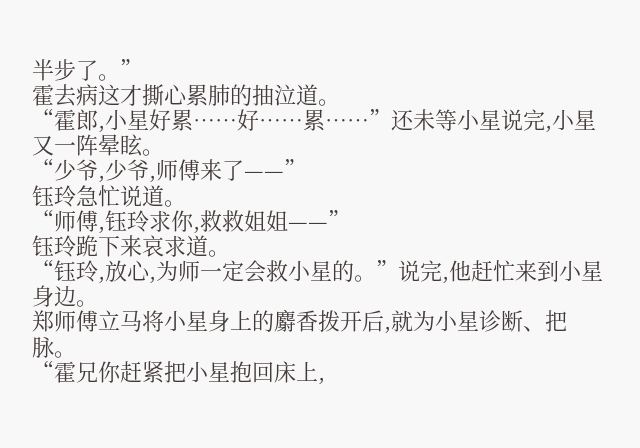半步了。”
霍去病这才撕心累肺的抽泣道。
“霍郎,小星好累……好……累……”还未等小星说完,小星又一阵晕眩。
“少爷,少爷,师傅来了——”
钰玲急忙说道。
“师傅,钰玲求你,救救姐姐——”
钰玲跪下来哀求道。
“钰玲,放心,为师一定会救小星的。”说完,他赶忙来到小星身边。
郑师傅立马将小星身上的麝香拨开后,就为小星诊断、把脉。
“霍兄你赶紧把小星抱回床上,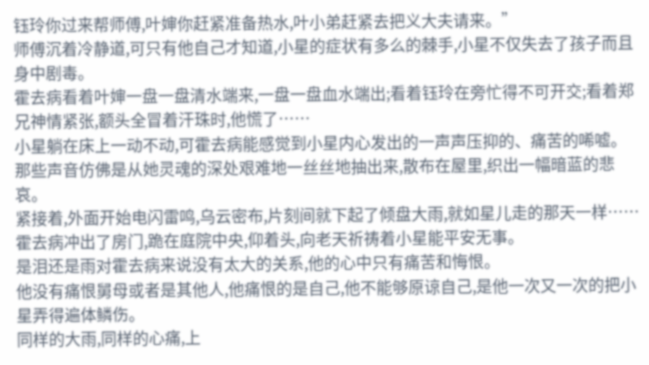钰玲你过来帮师傅,叶婶你赶紧准备热水,叶小弟赶紧去把义大夫请来。”
师傅沉着冷静道,可只有他自己才知道,小星的症状有多么的棘手,小星不仅失去了孩子而且身中剧毒。
霍去病看着叶婶一盘一盘清水端来,一盘一盘血水端出;看着钰玲在旁忙得不可开交;看着郑兄神情紧张,额头全冒着汗珠时,他慌了……
小星躺在床上一动不动,可霍去病能感觉到小星内心发出的一声声压抑的、痛苦的唏嘘。
那些声音仿佛是从她灵魂的深处艰难地一丝丝地抽出来,散布在屋里,织出一幅暗蓝的悲哀。
紧接着,外面开始电闪雷鸣,乌云密布,片刻间就下起了倾盘大雨,就如星儿走的那天一样……
霍去病冲出了房门,跪在庭院中央,仰着头,向老天祈祷着小星能平安无事。
是泪还是雨对霍去病来说没有太大的关系,他的心中只有痛苦和悔恨。
他没有痛恨舅母或者是其他人,他痛恨的是自己,他不能够原谅自己,是他一次又一次的把小星弄得遍体鳞伤。
同样的大雨,同样的心痛,上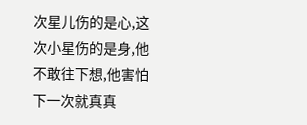次星儿伤的是心,这次小星伤的是身,他不敢往下想,他害怕下一次就真真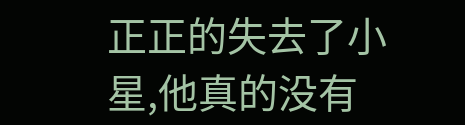正正的失去了小星,他真的没有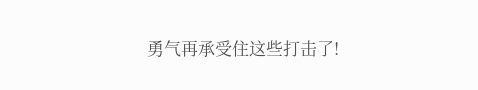勇气再承受住这些打击了!